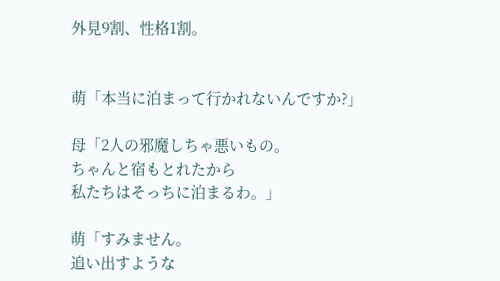外見9割、性格1割。


萌「本当に泊まって行かれないんですか?」

母「2人の邪魔しちゃ悪いもの。
ちゃんと宿もとれたから
私たちはそっちに泊まるわ。」

萌「すみません。
追い出すような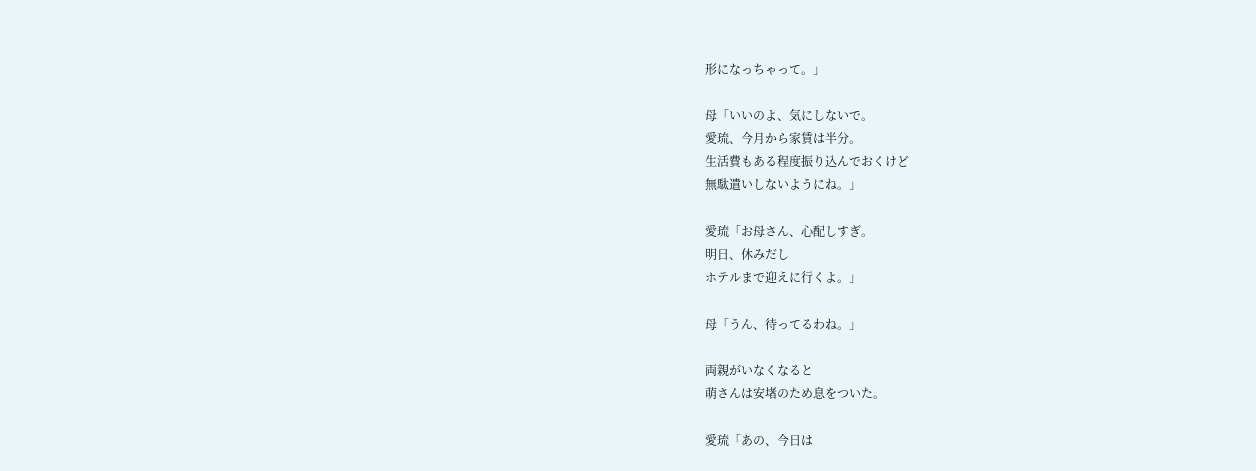形になっちゃって。」

母「いいのよ、気にしないで。
愛琉、今月から家賃は半分。
生活費もある程度振り込んでおくけど
無駄遣いしないようにね。」

愛琉「お母さん、心配しすぎ。
明日、休みだし
ホテルまで迎えに行くよ。」

母「うん、待ってるわね。」

両親がいなくなると
萌さんは安堵のため息をついた。

愛琉「あの、今日は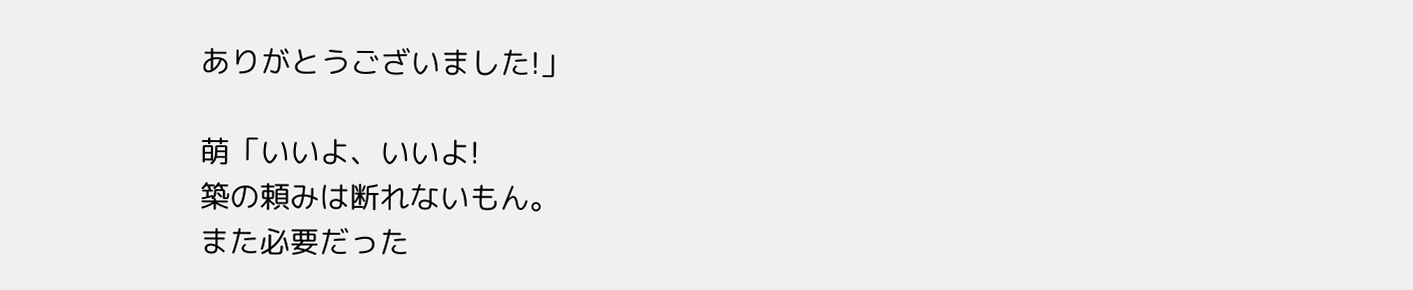ありがとうございました!」

萌「いいよ、いいよ!
築の頼みは断れないもん。
また必要だった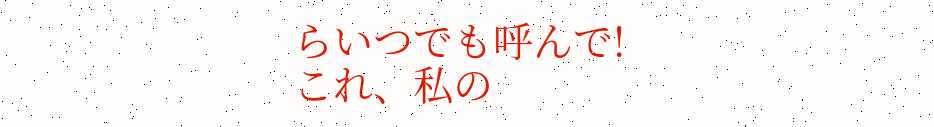らいつでも呼んで!
これ、私の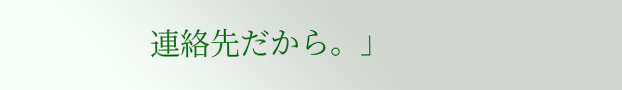連絡先だから。」